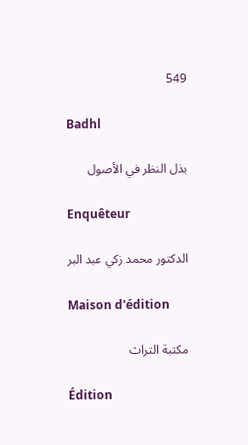549

Badhl

بذل النظر في الأصول

Enquêteur

الدكتور محمد زكي عبد البر

Maison d'édition

مكتبة التراث

Édition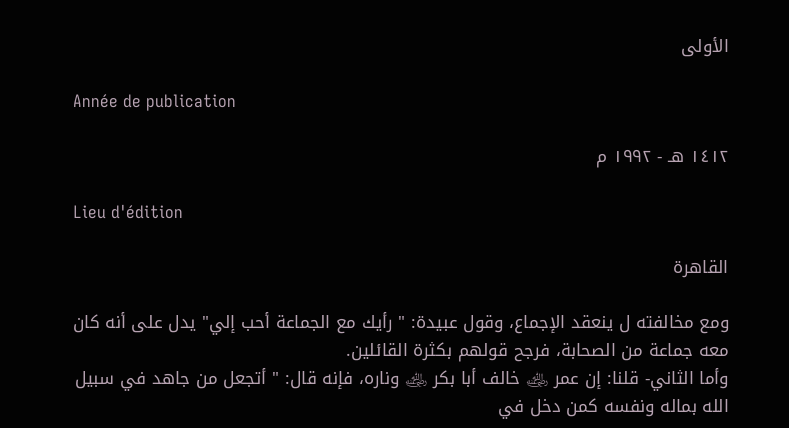الأولى

Année de publication

١٤١٢ هـ - ١٩٩٢ م

Lieu d'édition

القاهرة

ومع مخالفته ل ينعقد الإجماع، وقول عبيدة: " رأيك مع الجماعة أحب إلي" يدل على أنه كان معه جماعة من الصحابة، فرجح قولهم بكثرة القائلين.
وأما الثاني- قلنا: إن عمر ﵁ خالف أبا بكر ﵁ وناره، فإنه قال: " أتجعل من جاهد في سبيل الله بماله ونفسه كمن دخل في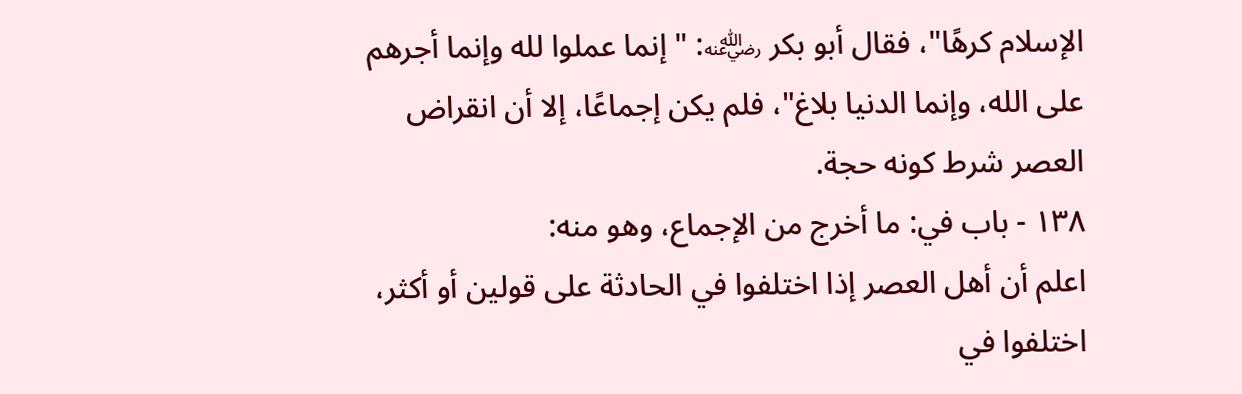الإسلام كرهًا"، فقال أبو بكر ﵁: " إنما عملوا لله وإنما أجرهم على الله، وإنما الدنيا بلاغ"، فلم يكن إجماعًا، إلا أن انقراض العصر شرط كونه حجة.
١٣٨ - باب في: ما أخرج من الإجماع، وهو منه:
اعلم أن أهل العصر إذا اختلفوا في الحادثة على قولين أو أكثر، اختلفوا في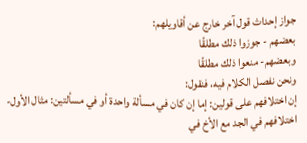جواز إحداث قول آخر خارج عن أقاويلهم:
بعضهم - جوزوا ذلك مطلقًا
وبعضهم- منعوا ذلك مطلقًا
ونحن نفصل الكلام فيه، فنقول:
إن اختلافهم على قولين: إما إن كان في مسألة واحدة أو في مسألتين: مثال الأول- اختلافهم في الجد مع الأخ في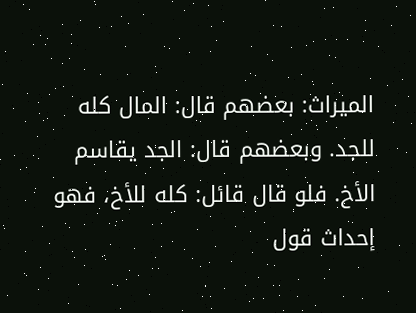الميراث: بعضهم قال: المال كله للجد. وبعضهم قال: الجد يقاسم الأخ. فلو قال قائل: كله للأخ، فهو إحداث قول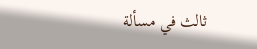ثالث في مسألة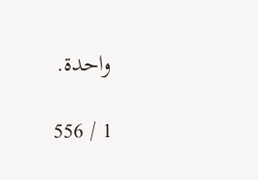واحدة.

1 / 556